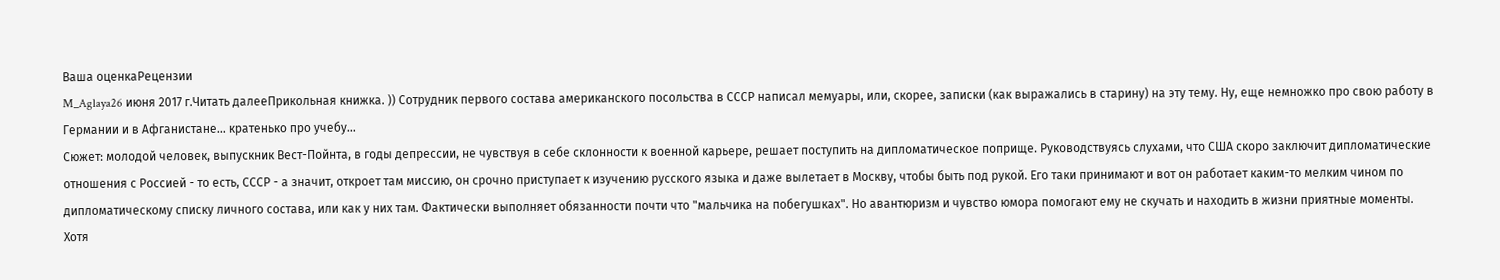Ваша оценкаРецензии
M_Aglaya26 июня 2017 г.Читать далееПрикольная книжка. )) Сотрудник первого состава американского посольства в СССР написал мемуары, или, скорее, записки (как выражались в старину) на эту тему. Ну, еще немножко про свою работу в Германии и в Афганистане... кратенько про учебу...
Сюжет: молодой человек, выпускник Вест-Пойнта, в годы депрессии, не чувствуя в себе склонности к военной карьере, решает поступить на дипломатическое поприще. Руководствуясь слухами, что США скоро заключит дипломатические отношения с Россией - то есть, СССР - а значит, откроет там миссию, он срочно приступает к изучению русского языка и даже вылетает в Москву, чтобы быть под рукой. Его таки принимают и вот он работает каким-то мелким чином по дипломатическому списку личного состава, или как у них там. Фактически выполняет обязанности почти что "мальчика на побегушках". Но авантюризм и чувство юмора помогают ему не скучать и находить в жизни приятные моменты. Хотя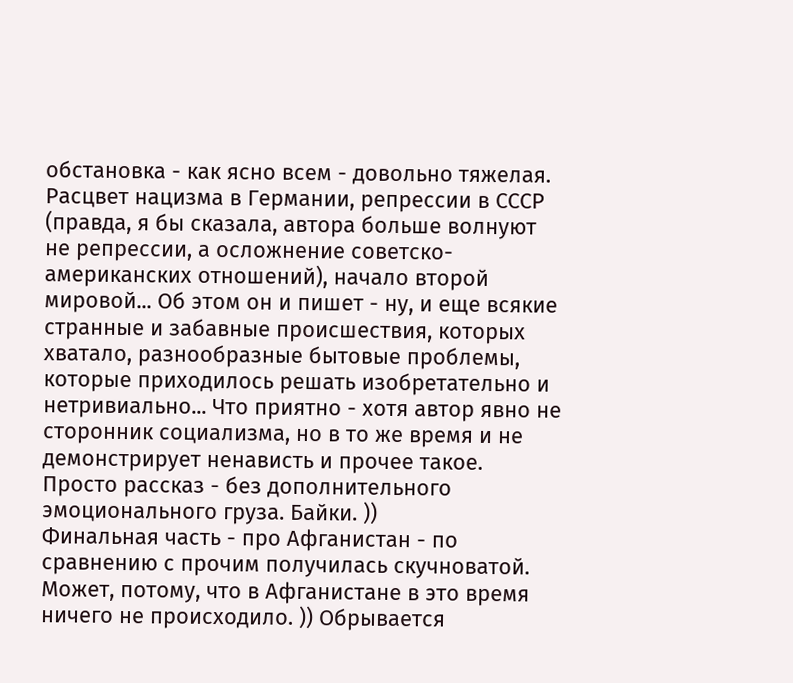обстановка - как ясно всем - довольно тяжелая. Расцвет нацизма в Германии, репрессии в СССР (правда, я бы сказала, автора больше волнуют не репрессии, а осложнение советско-американских отношений), начало второй мировой... Об этом он и пишет - ну, и еще всякие странные и забавные происшествия, которых хватало, разнообразные бытовые проблемы, которые приходилось решать изобретательно и нетривиально... Что приятно - хотя автор явно не сторонник социализма, но в то же время и не демонстрирует ненависть и прочее такое. Просто рассказ - без дополнительного эмоционального груза. Байки. ))
Финальная часть - про Афганистан - по сравнению с прочим получилась скучноватой. Может, потому, что в Афганистане в это время ничего не происходило. )) Обрывается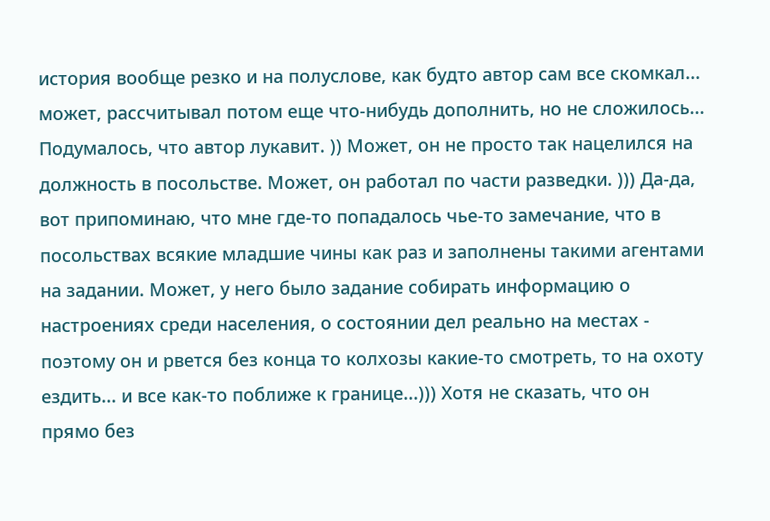история вообще резко и на полуслове, как будто автор сам все скомкал... может, рассчитывал потом еще что-нибудь дополнить, но не сложилось...
Подумалось, что автор лукавит. )) Может, он не просто так нацелился на должность в посольстве. Может, он работал по части разведки. ))) Да-да, вот припоминаю, что мне где-то попадалось чье-то замечание, что в посольствах всякие младшие чины как раз и заполнены такими агентами на задании. Может, у него было задание собирать информацию о настроениях среди населения, о состоянии дел реально на местах - поэтому он и рвется без конца то колхозы какие-то смотреть, то на охоту ездить... и все как-то поближе к границе...))) Хотя не сказать, что он прямо без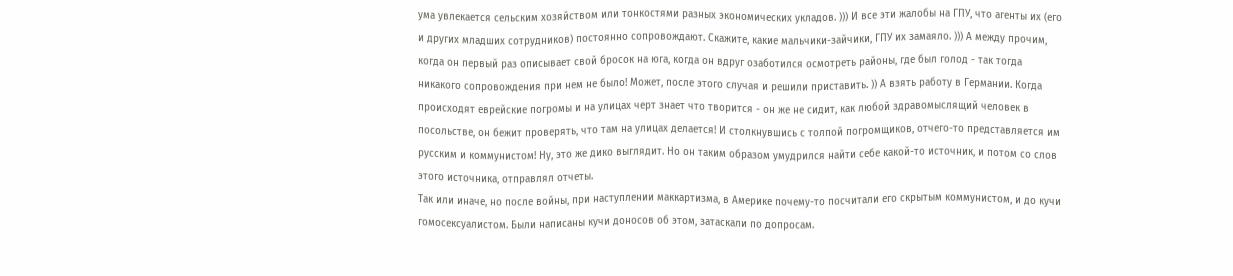ума увлекается сельским хозяйством или тонкостями разных экономических укладов. ))) И все эти жалобы на ГПУ, что агенты их (его и других младших сотрудников) постоянно сопровождают. Скажите, какие мальчики-зайчики, ГПУ их замаяло. ))) А между прочим, когда он первый раз описывает свой бросок на юга, когда он вдруг озаботился осмотреть районы, где был голод - так тогда никакого сопровождения при нем не было! Может, после этого случая и решили приставить. )) А взять работу в Германии. Когда происходят еврейские погромы и на улицах черт знает что творится - он же не сидит, как любой здравомыслящий человек в посольстве, он бежит проверять, что там на улицах делается! И столкнувшись с толпой погромщиков, отчего-то представляется им русским и коммунистом! Ну, это же дико выглядит. Но он таким образом умудрился найти себе какой-то источник, и потом со слов этого источника, отправлял отчеты.
Так или иначе, но после войны, при наступлении маккартизма, в Америке почему-то посчитали его скрытым коммунистом, и до кучи гомосексуалистом. Были написаны кучи доносов об этом, затаскали по допросам.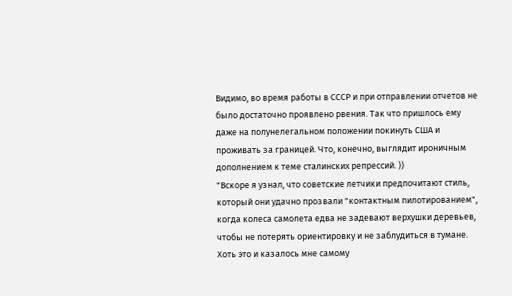Видимо, во время работы в СССР и при отправлении отчетов не было достаточно проявлено рвения. Так что пришлось ему даже на полунелегальном положении покинуть США и проживать за границей. Что, конечно, выглядит ироничным дополнением к теме сталинских репрессий. ))
"Вскоре я узнал, что советские летчики предпочитают стиль, который они удачно прозвали "контактным пилотированием", когда колеса самолета едва не задевают верхушки деревьев, чтобы не потерять ориентировку и не заблудиться в тумане. Хоть это и казалось мне самому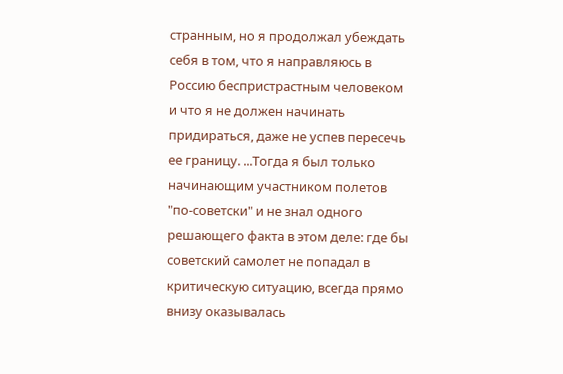странным, но я продолжал убеждать себя в том, что я направляюсь в Россию беспристрастным человеком и что я не должен начинать придираться, даже не успев пересечь ее границу. ...Тогда я был только начинающим участником полетов "по-советски" и не знал одного решающего факта в этом деле: где бы советский самолет не попадал в критическую ситуацию, всегда прямо внизу оказывалась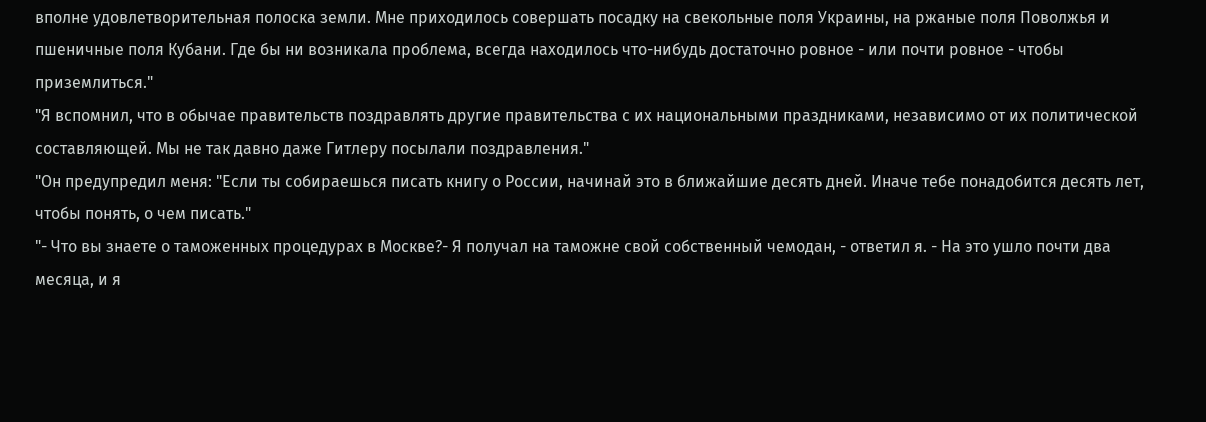вполне удовлетворительная полоска земли. Мне приходилось совершать посадку на свекольные поля Украины, на ржаные поля Поволжья и пшеничные поля Кубани. Где бы ни возникала проблема, всегда находилось что-нибудь достаточно ровное - или почти ровное - чтобы приземлиться."
"Я вспомнил, что в обычае правительств поздравлять другие правительства с их национальными праздниками, независимо от их политической составляющей. Мы не так давно даже Гитлеру посылали поздравления."
"Он предупредил меня: "Если ты собираешься писать книгу о России, начинай это в ближайшие десять дней. Иначе тебе понадобится десять лет, чтобы понять, о чем писать."
"- Что вы знаете о таможенных процедурах в Москве?- Я получал на таможне свой собственный чемодан, - ответил я. - На это ушло почти два месяца, и я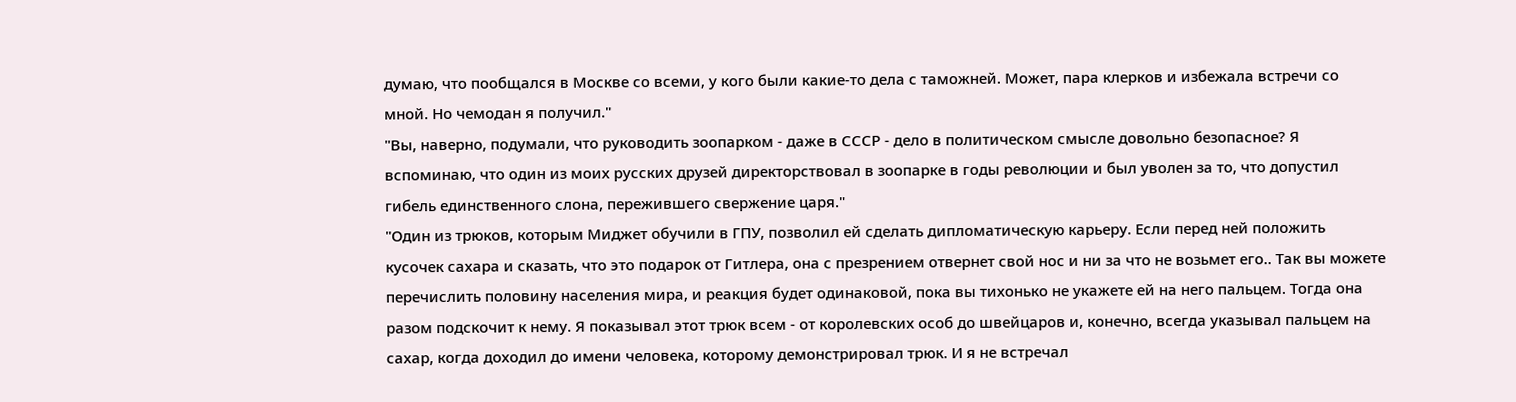думаю, что пообщался в Москве со всеми, у кого были какие-то дела с таможней. Может, пара клерков и избежала встречи со мной. Но чемодан я получил."
"Вы, наверно, подумали, что руководить зоопарком - даже в СССР - дело в политическом смысле довольно безопасное? Я вспоминаю, что один из моих русских друзей директорствовал в зоопарке в годы революции и был уволен за то, что допустил гибель единственного слона, пережившего свержение царя."
"Один из трюков, которым Миджет обучили в ГПУ, позволил ей сделать дипломатическую карьеру. Если перед ней положить кусочек сахара и сказать, что это подарок от Гитлера, она с презрением отвернет свой нос и ни за что не возьмет его.. Так вы можете перечислить половину населения мира, и реакция будет одинаковой, пока вы тихонько не укажете ей на него пальцем. Тогда она разом подскочит к нему. Я показывал этот трюк всем - от королевских особ до швейцаров и, конечно, всегда указывал пальцем на сахар, когда доходил до имени человека, которому демонстрировал трюк. И я не встречал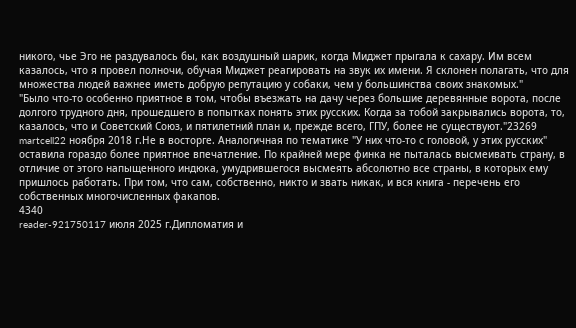никого, чье Эго не раздувалось бы, как воздушный шарик, когда Миджет прыгала к сахару. Им всем казалось, что я провел полночи, обучая Миджет реагировать на звук их имени. Я склонен полагать, что для множества людей важнее иметь добрую репутацию у собаки, чем у большинства своих знакомых."
"Было что-то особенно приятное в том, чтобы въезжать на дачу через большие деревянные ворота, после долгого трудного дня, прошедшего в попытках понять этих русских. Когда за тобой закрывались ворота, то, казалось, что и Советский Союз, и пятилетний план и, прежде всего, ГПУ, более не существуют."23269
martcell22 ноября 2018 г.Не в восторге. Аналогичная по тематике "У них что-то с головой, у этих русских" оставила гораздо более приятное впечатление. По крайней мере финка не пыталась высмеивать страну, в отличие от этого напыщенного индюка, умудрившегося высмеять абсолютно все страны, в которых ему пришлось работать. При том, что сам, собственно, никто и звать никак, и вся книга - перечень его собственных многочисленных факапов.
4340
reader-921750117 июля 2025 г.Дипломатия и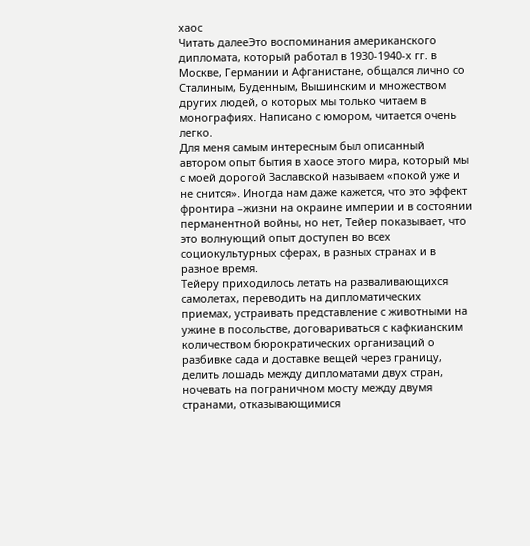хаос
Читать далееЭто воспоминания американского дипломата, который работал в 1930-1940-х гг. в Москве, Германии и Афганистане, общался лично со Сталиным, Буденным, Вышинским и множеством других людей, о которых мы только читаем в монографиях. Написано с юмором, читается очень легко.
Для меня самым интересным был описанный автором опыт бытия в хаосе этого мира, который мы с моей дорогой Заславской называем «покой уже и не снится». Иногда нам даже кажется, что это эффект фронтира –жизни на окраине империи и в состоянии перманентной войны, но нет, Тейер показывает, что это волнующий опыт доступен во всех социокультурных сферах, в разных странах и в разное время.
Тейеру приходилось летать на разваливающихся самолетах, переводить на дипломатических приемах, устраивать представление с животными на ужине в посольстве, договариваться с кафкианским количеством бюрократических организаций о разбивке сада и доставке вещей через границу, делить лошадь между дипломатами двух стран, ночевать на пограничном мосту между двумя странами, отказывающимися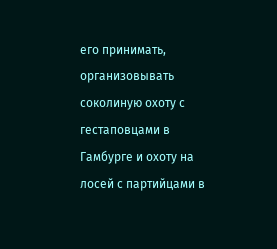его принимать, организовывать соколиную охоту с гестаповцами в Гамбурге и охоту на лосей с партийцами в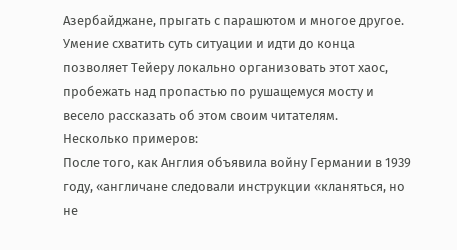Азербайджане, прыгать с парашютом и многое другое. Умение схватить суть ситуации и идти до конца позволяет Тейеру локально организовать этот хаос, пробежать над пропастью по рушащемуся мосту и весело рассказать об этом своим читателям.
Несколько примеров:
После того, как Англия объявила войну Германии в 1939 году, «англичане следовали инструкции «кланяться, но не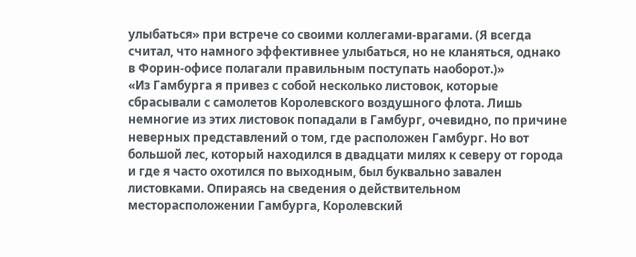улыбаться» при встрече со своими коллегами-врагами. (Я всегда считал, что намного эффективнее улыбаться, но не кланяться, однако в Форин-офисе полагали правильным поступать наоборот.)»
«Из Гамбурга я привез с собой несколько листовок, которые сбрасывали с самолетов Королевского воздушного флота. Лишь немногие из этих листовок попадали в Гамбург, очевидно, по причине неверных представлений о том, где расположен Гамбург. Но вот большой лес, который находился в двадцати милях к северу от города и где я часто охотился по выходным, был буквально завален листовками. Опираясь на сведения о действительном месторасположении Гамбурга, Королевский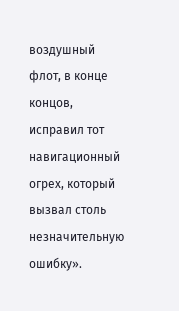воздушный флот, в конце концов, исправил тот навигационный огрех, который вызвал столь незначительную ошибку».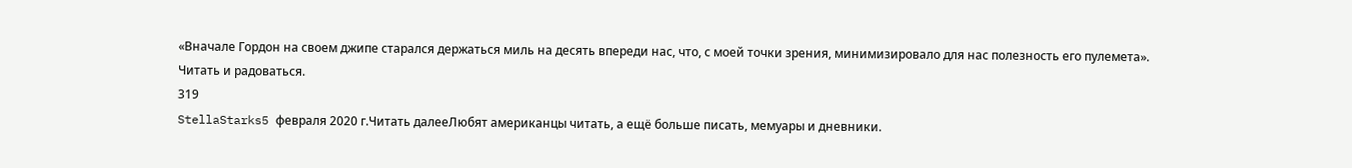«Вначале Гордон на своем джипе старался держаться миль на десять впереди нас, что, с моей точки зрения, минимизировало для нас полезность его пулемета».
Читать и радоваться.
319
StellaStarks5 февраля 2020 г.Читать далееЛюбят американцы читать, а ещё больше писать, мемуары и дневники.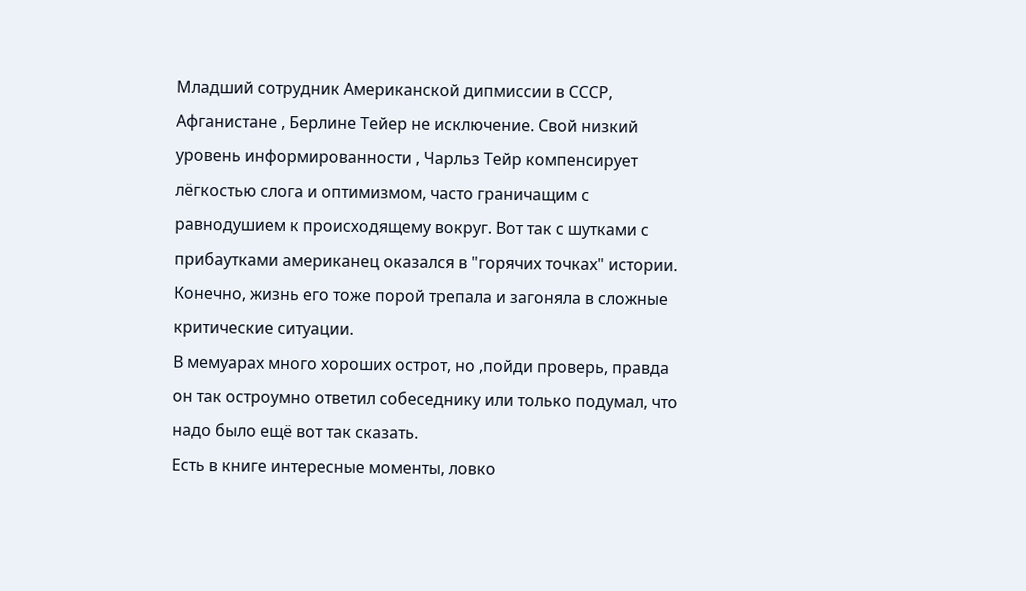Младший сотрудник Американской дипмиссии в СССР, Афганистане , Берлине Тейер не исключение. Свой низкий уровень информированности , Чарльз Тейр компенсирует лёгкостью слога и оптимизмом, часто граничащим с равнодушием к происходящему вокруг. Вот так с шутками с прибаутками американец оказался в "горячих точках" истории.
Конечно, жизнь его тоже порой трепала и загоняла в сложные критические ситуации.
В мемуарах много хороших острот, но ,пойди проверь, правда он так остроумно ответил собеседнику или только подумал, что надо было ещё вот так сказать.
Есть в книге интересные моменты, ловко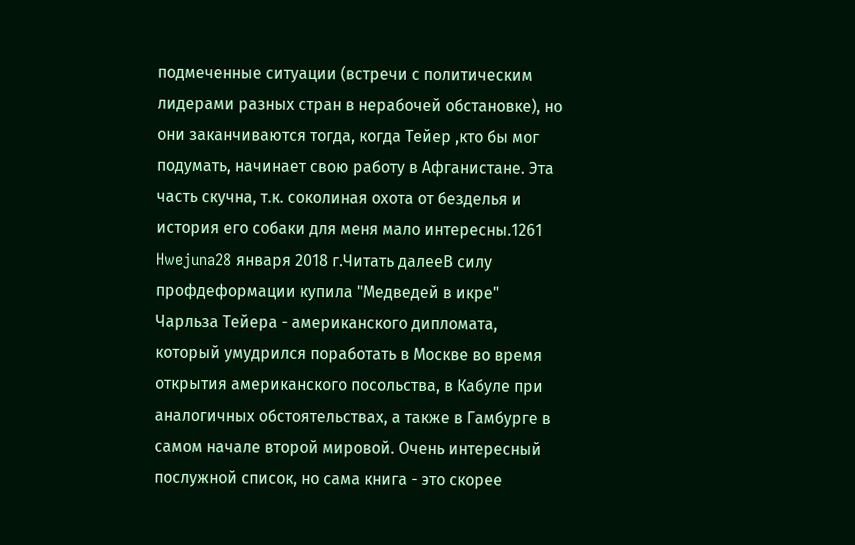подмеченные ситуации (встречи с политическим лидерами разных стран в нерабочей обстановке), но они заканчиваются тогда, когда Тейер ,кто бы мог подумать, начинает свою работу в Афганистане. Эта часть скучна, т.к. соколиная охота от безделья и история его собаки для меня мало интересны.1261
Hwejuna28 января 2018 г.Читать далееВ силу профдеформации купила "Медведей в икре" Чарльза Тейера - американского дипломата, который умудрился поработать в Москве во время открытия американского посольства, в Кабуле при аналогичных обстоятельствах, а также в Гамбурге в самом начале второй мировой. Очень интересный послужной список, но сама книга - это скорее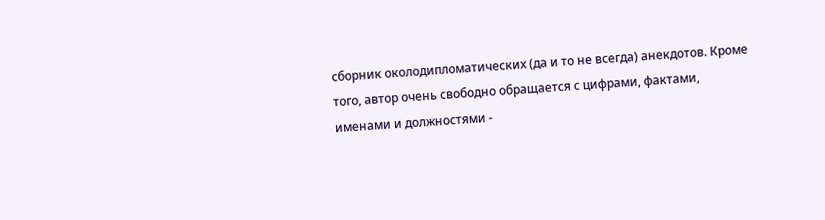сборник околодипломатических (да и то не всегда) анекдотов. Кроме того, автор очень свободно обращается с цифрами, фактами, именами и должностями -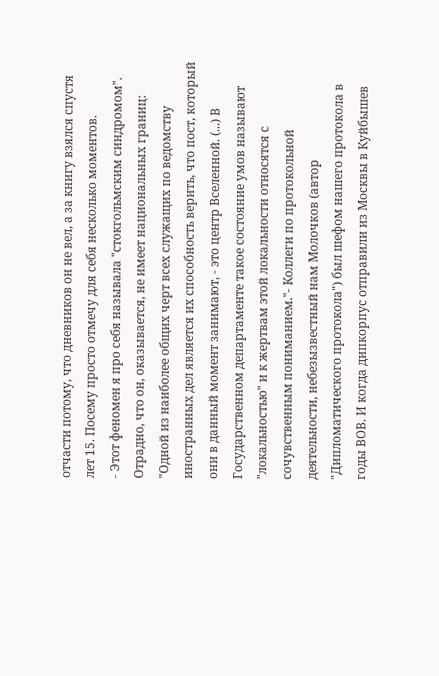отчасти потому, что дневников он не вел, а за книгу взялся спустя лет 15. Посему просто отмечу для себя несколько моментов.
- Этот феномен я про себя называла "стокгольмским синдромом". Отрадно, что он, оказывается, не имеет национальных границ:
"Одной из наиболее общих черт всех служащих по ведомству иностранных дел является их способность верить, что пост, который они в данный момент занимают, - это центр Вселенной. (...) В Государственном департаменте такое состояние умов называют "локальностью" и к жертвам этой локальности относятся с сочувственным пониманием."- Коллеги по протокольной деятельности, небезызвестный нам Молочков (автор "Дипломатического протокола") был шефом нашего протокола в годы ВОВ. И когда дипкорпус отправили из Москвы в Куйбышев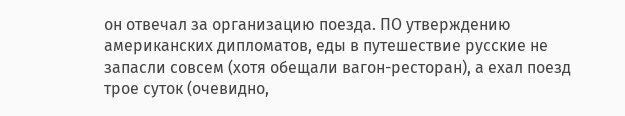он отвечал за организацию поезда. ПО утверждению американских дипломатов, еды в путешествие русские не запасли совсем (хотя обещали вагон-ресторан), а ехал поезд трое суток (очевидно,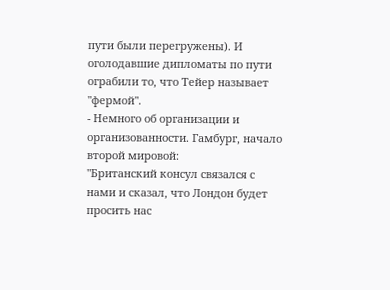пути были перегружены). И оголодавшие дипломаты по пути ограбили то, что Тейер называет "фермой".
- Немного об организации и организованности. Гамбург, начало второй мировой:
"Британский консул связался с нами и сказал, что Лондон будет просить нас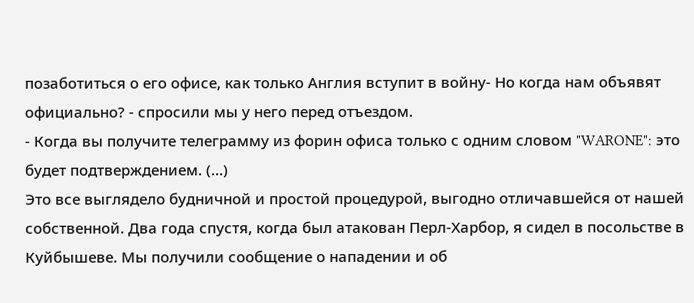позаботиться о его офисе, как только Англия вступит в войну- Но когда нам объявят официально? - спросили мы у него перед отъездом.
- Когда вы получите телеграмму из форин офиса только с одним словом "WARONE": это будет подтверждением. (...)
Это все выглядело будничной и простой процедурой, выгодно отличавшейся от нашей собственной. Два года спустя, когда был атакован Перл-Харбор, я сидел в посольстве в Куйбышеве. Мы получили сообщение о нападении и об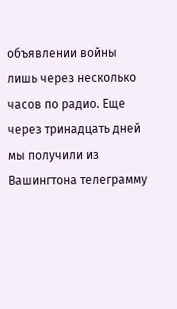объявлении войны лишь через несколько часов по радио. Еще через тринадцать дней мы получили из Вашингтона телеграмму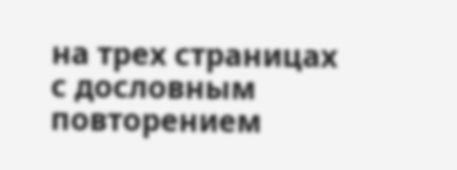на трех страницах с дословным повторением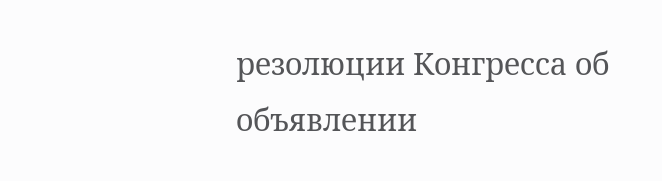резолюции Конгресса об объявлении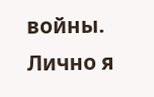войны. Лично я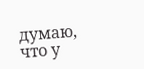думаю, что у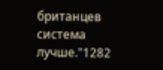британцев система лучше."1282